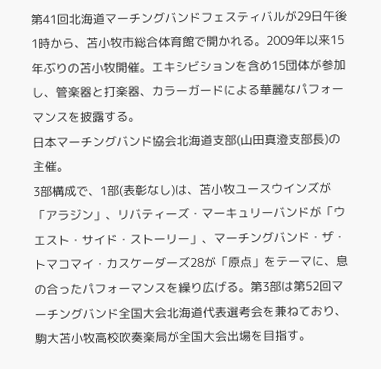第41回北海道マーチングバンドフェスティバルが29日午後1時から、苫小牧市総合体育館で開かれる。2009年以来15年ぶりの苫小牧開催。エキシビションを含め15団体が参加し、管楽器と打楽器、カラーガードによる華麗なパフォーマンスを披露する。
日本マーチングバンド協会北海道支部(山田真澄支部長)の主催。
3部構成で、1部(表彰なし)は、苫小牧ユースウインズが「アラジン」、リバティーズ・マーキュリーバンドが「ウエスト・サイド・ストーリー」、マーチングバンド・ザ・トマコマイ・カスケーダーズ28が「原点」をテーマに、息の合ったパフォーマンスを繰り広げる。第3部は第52回マーチングバンド全国大会北海道代表選考会を兼ねており、駒大苫小牧高校吹奏楽局が全国大会出場を目指す。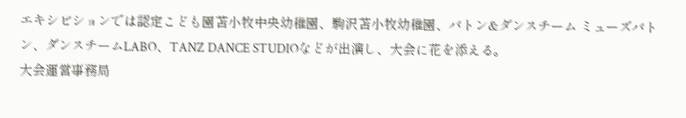エキシビションでは認定こども園苫小牧中央幼稚園、駒沢苫小牧幼稚園、バトン&ダンスチーム ミューズバトン、ダンスチームLABO、TANZ DANCE STUDIOなどが出演し、大会に花を添える。
大会運営事務局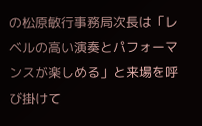の松原敏行事務局次長は「レベルの高い演奏とパフォーマンスが楽しめる」と来場を呼び掛けて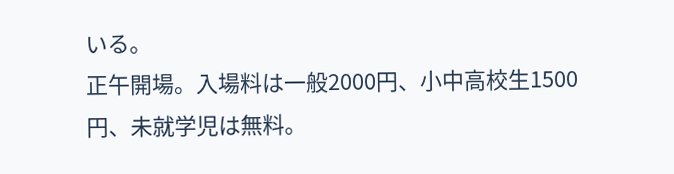いる。
正午開場。入場料は一般2000円、小中高校生1500円、未就学児は無料。